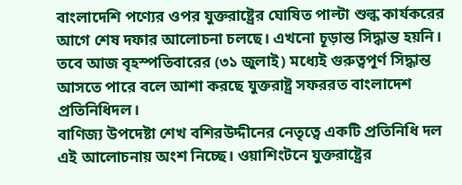বাংলাদেশি পণ্যের ওপর যুক্তরাষ্ট্রের ঘোষিত পাল্টা শুল্ক কার্যকরের আগে শেষ দফার আলোচনা চলছে। এখনো চূড়ান্ত সিদ্ধান্ত হয়নি। তবে আজ বৃহস্পতিবারের (৩১ জুলাই) মধ্যেই গুরুত্বপূর্ণ সিদ্ধান্ত আসতে পারে বলে আশা করছে যুক্তরাষ্ট্র সফররত বাংলাদেশ প্রতিনিধিদল।
বাণিজ্য উপদেষ্টা শেখ বশিরউদ্দীনের নেতৃত্বে একটি প্রতিনিধি দল এই আলোচনায় অংশ নিচ্ছে। ওয়াশিংটনে যুক্তরাষ্ট্রের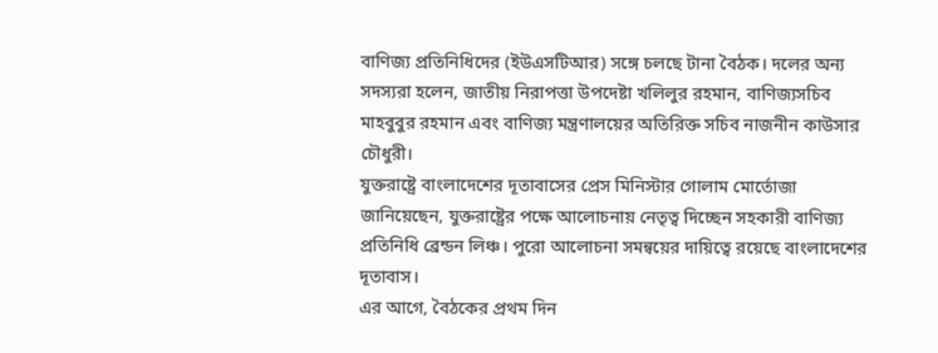বাণিজ্য প্রতিনিধিদের (ইউএসটিআর) সঙ্গে চলছে টানা বৈঠক। দলের অন্য সদস্যরা হলেন, জাতীয় নিরাপত্তা উপদেষ্টা খলিলুর রহমান, বাণিজ্যসচিব মাহবুবুর রহমান এবং বাণিজ্য মন্ত্রণালয়ের অতিরিক্ত সচিব নাজনীন কাউসার চৌধুরী।
যুক্তরাষ্ট্রে বাংলাদেশের দূতাবাসের প্রেস মিনিস্টার গোলাম মোর্তোজা জানিয়েছেন, যুক্তরাষ্ট্রের পক্ষে আলোচনায় নেতৃত্ব দিচ্ছেন সহকারী বাণিজ্য প্রতিনিধি ব্রেন্ডন লিঞ্চ। পুরো আলোচনা সমন্বয়ের দায়িত্বে রয়েছে বাংলাদেশের দূতাবাস।
এর আগে, বৈঠকের প্রথম দিন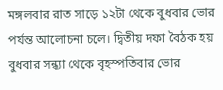মঙ্গলবার রাত সাড়ে ১২টা থেকে বুধবার ভোর পর্যন্ত আলোচনা চলে। দ্বিতীয় দফা বৈঠক হয় বুধবার সন্ধ্যা থেকে বৃহস্পতিবার ভোর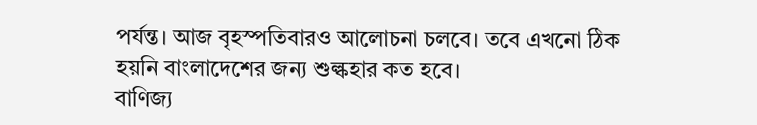পর্যন্ত। আজ বৃহস্পতিবারও আলোচনা চলবে। তবে এখনো ঠিক হয়নি বাংলাদেশের জন্য শুল্কহার কত হবে।
বাণিজ্য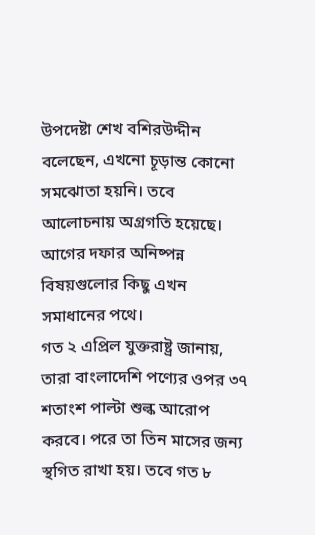উপদেষ্টা শেখ বশিরউদ্দীন বলেছেন, এখনো চূড়ান্ত কোনো সমঝোতা হয়নি। তবে আলোচনায় অগ্রগতি হয়েছে। আগের দফার অনিষ্পন্ন বিষয়গুলোর কিছু এখন সমাধানের পথে।
গত ২ এপ্রিল যুক্তরাষ্ট্র জানায়, তারা বাংলাদেশি পণ্যের ওপর ৩৭ শতাংশ পাল্টা শুল্ক আরোপ করবে। পরে তা তিন মাসের জন্য স্থগিত রাখা হয়। তবে গত ৮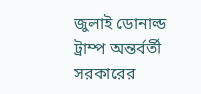জুলাই ডোনাল্ড ট্রাম্প অন্তর্বর্তী সরকারের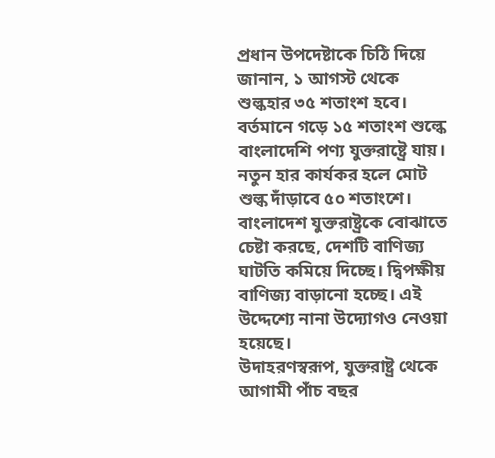প্রধান উপদেষ্টাকে চিঠি দিয়ে জানান, ১ আগস্ট থেকে শুল্কহার ৩৫ শতাংশ হবে। বর্তমানে গড়ে ১৫ শতাংশ শুল্কে বাংলাদেশি পণ্য যুক্তরাষ্ট্রে যায়। নতুন হার কার্যকর হলে মোট শুল্ক দাঁড়াবে ৫০ শতাংশে।
বাংলাদেশ যুক্তরাষ্ট্রকে বোঝাতে চেষ্টা করছে, দেশটি বাণিজ্য ঘাটতি কমিয়ে দিচ্ছে। দ্বিপক্ষীয় বাণিজ্য বাড়ানো হচ্ছে। এই উদ্দেশ্যে নানা উদ্যোগও নেওয়া হয়েছে।
উদাহরণস্বরূপ, যুক্তরাষ্ট্র থেকে আগামী পাঁচ বছর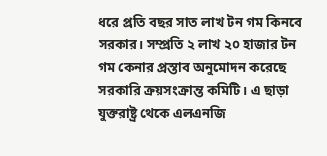ধরে প্রতি বছর সাত লাখ টন গম কিনবে সরকার। সম্প্রতি ২ লাখ ২০ হাজার টন গম কেনার প্রস্তাব অনুমোদন করেছে সরকারি ক্রয়সংক্রান্ত কমিটি। এ ছাড়া যুক্তরাষ্ট্র থেকে এলএনজি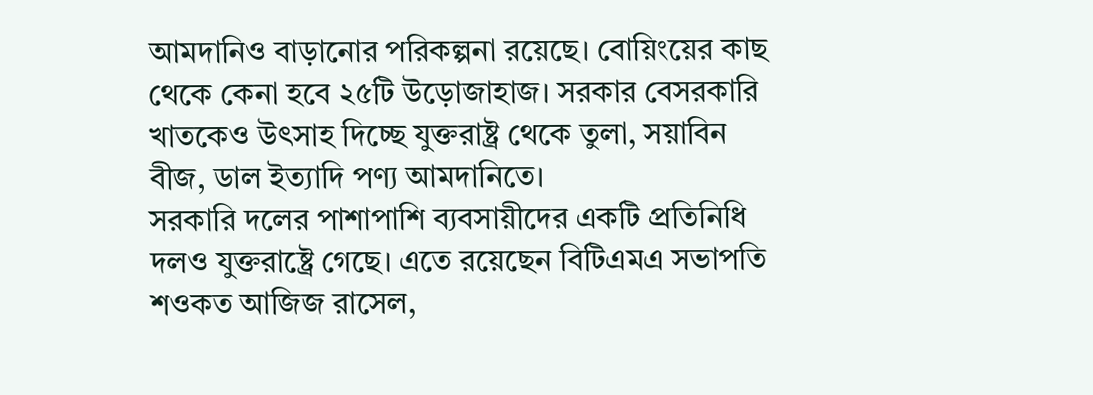আমদানিও বাড়ানোর পরিকল্পনা রয়েছে। বোয়িংয়ের কাছ থেকে কেনা হবে ২৫টি উড়োজাহাজ। সরকার বেসরকারি খাতকেও উৎসাহ দিচ্ছে যুক্তরাষ্ট্র থেকে তুলা, সয়াবিন বীজ, ডাল ইত্যাদি পণ্য আমদানিতে।
সরকারি দলের পাশাপাশি ব্যবসায়ীদের একটি প্রতিনিধি দলও যুক্তরাষ্ট্রে গেছে। এতে রয়েছেন বিটিএমএ সভাপতি শওকত আজিজ রাসেল,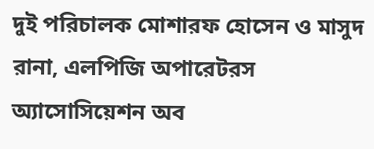দুই পরিচালক মোশারফ হোসেন ও মাসুদ রানা, এলপিজি অপারেটরস অ্যাসোসিয়েশন অব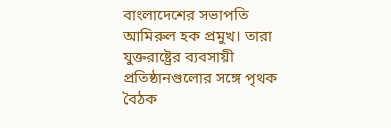বাংলাদেশের সভাপতি আমিরুল হক প্রমুখ। তারা যুক্তরাষ্ট্রের ব্যবসায়ী প্রতিষ্ঠানগুলোর সঙ্গে পৃথক বৈঠক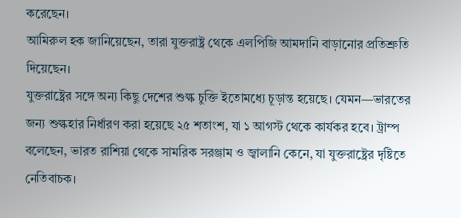করেছেন।
আমিরুল হক জানিয়েছেন, তারা যুক্তরাষ্ট্র থেকে এলপিজি আমদানি বাড়ানোর প্রতিশ্রুতি দিয়েছেন।
যুক্তরাষ্ট্রের সঙ্গে অন্য কিছু দেশের শুল্ক চুক্তি ইতোমধ্যে চূড়ান্ত হয়েছে। যেমন—ভারতের জন্য শুল্কহার নির্ধারণ করা হয়েছে ২৫ শতাংশ, যা ১ আগস্ট থেকে কার্যকর হবে। ট্রাম্প বলেছেন, ভারত রাশিয়া থেকে সামরিক সরঞ্জাম ও জ্বালানি কেনে, যা যুক্তরাষ্ট্রের দৃষ্টিতে নেতিবাচক।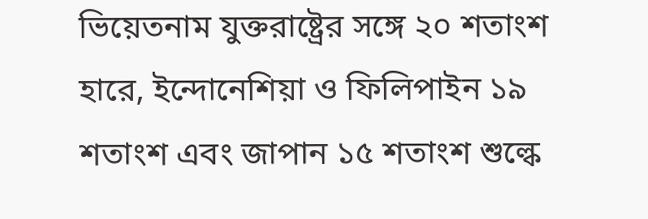ভিয়েতনাম যুক্তরাষ্ট্রের সঙ্গে ২০ শতাংশ হারে, ইন্দোনেশিয়া ও ফিলিপাইন ১৯ শতাংশ এবং জাপান ১৫ শতাংশ শুল্কে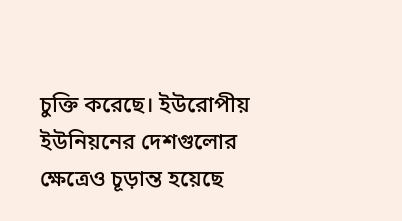চুক্তি করেছে। ইউরোপীয় ইউনিয়নের দেশগুলোর ক্ষেত্রেও চূড়ান্ত হয়েছে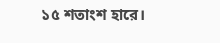১৫ শতাংশ হারে।